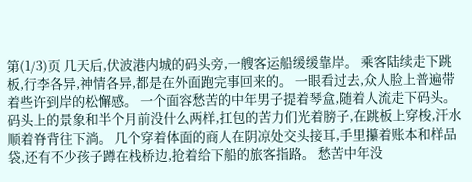第(1/3)页 几天后,伏波港内城的码头旁,一艘客运船缓缓靠岸。 乘客陆续走下跳板,行李各异,神情各异,都是在外面跑完事回来的。 一眼看过去,众人脸上普遍带着些许到岸的松懈感。 一个面容愁苦的中年男子提着琴盒,随着人流走下码头。 码头上的景象和半个月前没什么两样,扛包的苦力们光着膀子,在跳板上穿梭,汗水顺着脊背往下淌。 几个穿着体面的商人在阴凉处交头接耳,手里攥着账本和样品袋,还有不少孩子蹲在栈桥边,抢着给下船的旅客指路。 愁苦中年没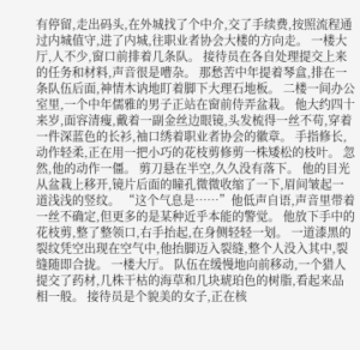有停留,走出码头,在外城找了个中介,交了手续费,按照流程通过内城值守,进了内城,往职业者协会大楼的方向走。 一楼大厅,人不少,窗口前排着几条队。 接待员在各自处理提交上来的任务和材料,声音很是嘈杂。 那愁苦中年提着琴盒,排在一条队伍后面,神情木讷地盯着脚下大理石地板。 二楼一间办公室里,一个中年儒雅的男子正站在窗前侍弄盆栽。 他大约四十来岁,面容清瘦,戴着一副金丝边眼镜,头发梳得一丝不苟,穿着一件深蓝色的长衫,袖口绣着职业者协会的徽章。 手指修长,动作轻柔,正在用一把小巧的花枝剪修剪一株矮松的枝叶。 忽然,他的动作一僵。 剪刀悬在半空,久久没有落下。 他的目光从盆栽上移开,镜片后面的瞳孔微微收缩了一下,眉间皱起一道浅浅的竖纹。 “这个气息是……”他低声自语,声音里带着一丝不确定,但更多的是某种近乎本能的警觉。 他放下手中的花枝剪,整了整领口,右手抬起,在身侧轻轻一划。 一道漆黑的裂纹凭空出现在空气中,他抬脚迈入裂缝,整个人没入其中,裂缝随即合拢。 一楼大厅。 队伍在缓慢地向前移动,一个猎人提交了药材,几株干枯的海草和几块琥珀色的树脂,看起来品相一般。 接待员是个貌美的女子,正在核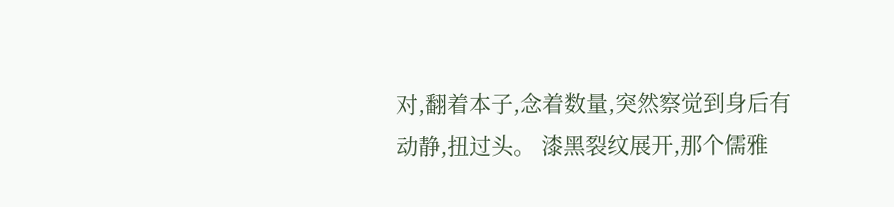对,翻着本子,念着数量,突然察觉到身后有动静,扭过头。 漆黑裂纹展开,那个儒雅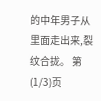的中年男子从里面走出来,裂纹合拢。 第(1/3)页